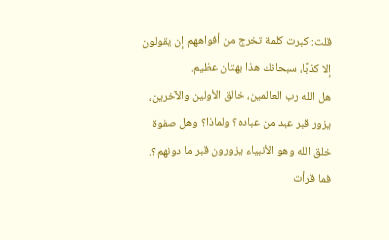قلت: كبرت كلمة تخرج من أفواههم إن يقولون إلا كذبًا، سبحانك هذا بهتان عظيم.
هل الله رب العالمين، خالق الأولين والآخرين، يزور قبر عبد من عباده؟ ولماذا؟ وهل صفوة خلق الله وهو الأنبياء يزورون قبر ما دونهم؟.
فما قرأت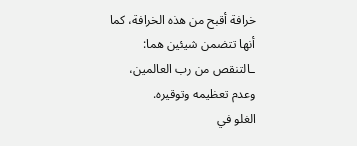خرافة أقبح من هذه الخرافة، كما أنها تتضمن شيئين هما:
ـالتنقص من رب العالمين، وعدم تعظيمه وتوقيره.
الغلو في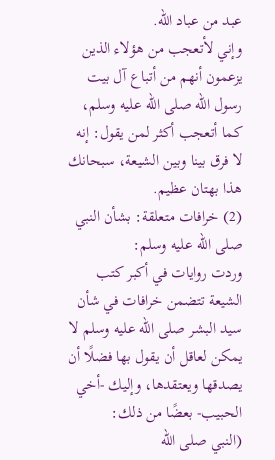عبد من عباد الله.
وإني لأتعجب من هؤلاء الذين يزعمون أنهم من أتباع آل بيت رسول الله صلى الله عليه وسلم، كما أتعجب أكثر لمن يقول: إنه لا فرق بينا وبين الشيعة، سبحانك هذا بهتان عظيم.
(2) خرافات متعلقة: بشأن النبي صلى الله عليه وسلم:
وردت روايات في أكبر كتب الشيعة تتضمن خرافات في شأن سيد البشر صلى الله عليه وسلم لا يمكن لعاقل أن يقول بها فضلًا أن يصدقها ويعتقدها، وإليك -أخي الحبيب- بعضًا من ذلك:
(النبي صلى الله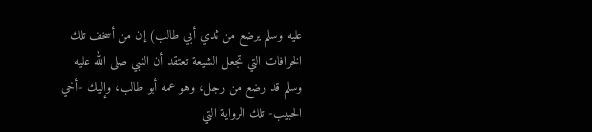عليه وسلم يرضع من ثدي أبي طالب) إن من أسخف تلك الخرافات التي تجعل الشيعة تعتقد أن النبي صلى الله عليه وسلم قد رضع من رجل، وهو عمه أبو طالب، وإليك -أخي الحبيب- تلك الرواية التي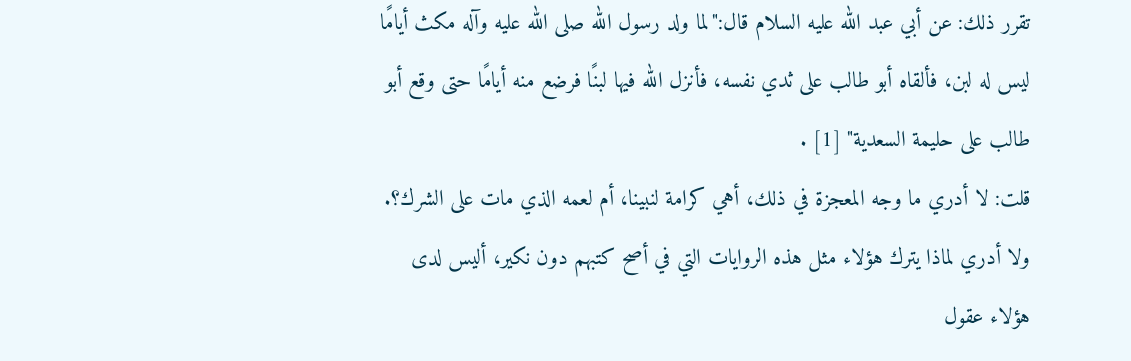تقرر ذلك: عن أبي عبد الله عليه السلام قال:"لما ولد رسول الله صلى الله عليه وآله مكث أيامًا ليس له لبن، فألقاه أبو طالب على ثدي نفسه، فأنزل الله فيها لبنًا فرضع منه أيامًا حتى وقع أبو طالب على حليمة السعدية" [1] .
قلت: لا أدري ما وجه المعجزة في ذلك، أهي كرامة لنبينا، أم لعمه الذي مات على الشرك؟. ولا أدري لماذا يترك هؤلاء مثل هذه الروايات التي في أصح كتبهم دون نكير، أليس لدى هؤلاء عقول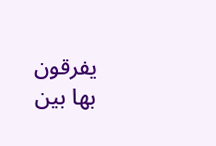يفرقون بها بين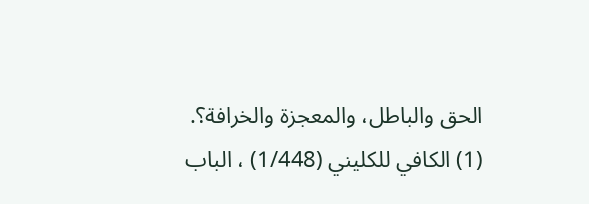الحق والباطل، والمعجزة والخرافة؟.
(1) الكافي للكليني (1/448) ، الباب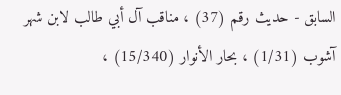السابق - حديث رقم (37) ، مناقب آل أبي طالب لابن شهر آشوب (1/31) ، بحار الأنوار (15/340) ،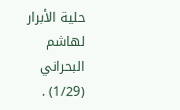حلية الأبرار لهاشم البحراني (1/29) .